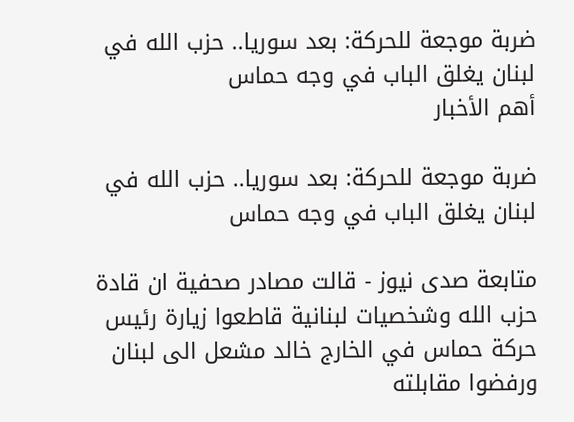ضربة موجعة للحركة: بعد سوريا.. حزب الله في لبنان يغلق الباب في وجه حماس
أهم الأخبار

ضربة موجعة للحركة: بعد سوريا.. حزب الله في لبنان يغلق الباب في وجه حماس

متابعة صدى نيوز - قالت مصادر صحفية ان قادة حزب الله وشخصيات لبنانية قاطعوا زيارة رئيس حركة حماس في الخارج خالد مشعل الى لبنان ورفضوا مقابلته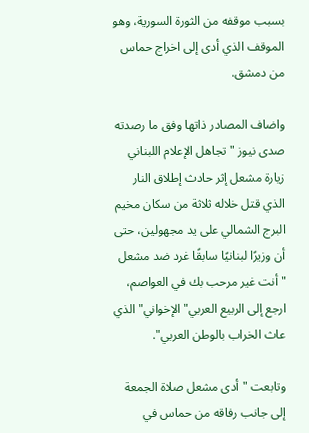بسبب موقفه من الثورة السورية، وهو الموقف الذي أدى إلى اخراج حماس من دمشق.

واضاف المصادر ذاتها وفق ما رصدته صدى نيوز "تجاهل الإعلام اللبناني زيارة مشعل إثر حادث إطلاق النار الذي قتل خلاله ثلاثة من سكان مخيم البرج الشمالي على يد مجهولين، حتى أن وزيرًا لبنانيًا سابقًا غرد ضد مشعل "أنت غير مرحب بك في العواصم، ارجع إلى الربيع العربي"الإخواني"الذي عاث الخراب بالوطن العربي".

وتابعت "أدى مشعل صلاة الجمعة إلى جانب رفاقه من حماس في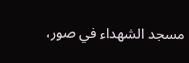مسجد الشهداء في صور،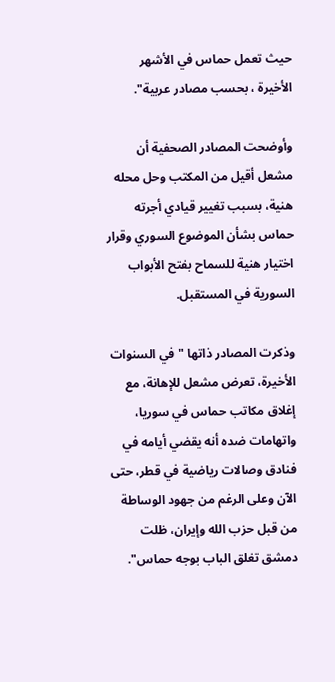حيث تعمل حماس في الأشهر الأخيرة ، بحسب مصادر عربية".

وأوضحت المصادر الصحفية أن مشعل أقيل من المكتب وحل محله هنية، بسبب تغيير قيادي أجرته حماس بشأن الموضوع السوري وقرار اختيار هنية للسماح بفتح الأبواب السورية في المستقبل.

وذكرت المصادر ذاتها "في السنوات الأخيرة، تعرض مشعل للإهانة، مع إغلاق مكاتب حماس في سوريا، واتهامات ضده أنه يقضي أيامه في فنادق وصالات رياضية في قطر، حتى الآن وعلى الرغم من جهود الوساطة من قبل حزب الله وإيران، ظلت دمشق تغلق الباب بوجه حماس".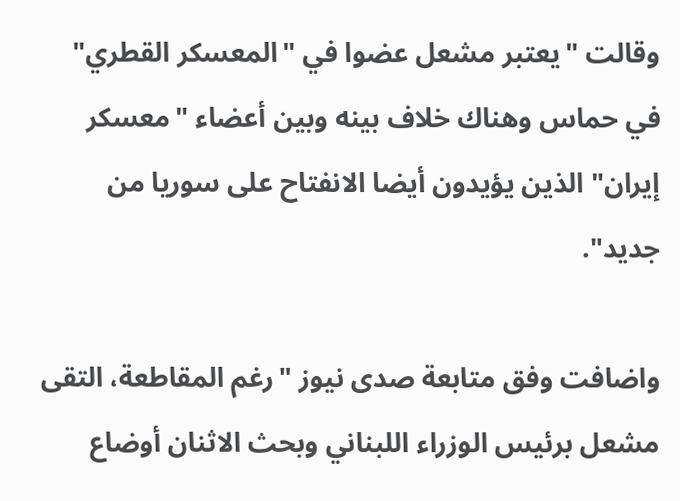وقالت "يعتبر مشعل عضوا في "المعسكر القطري" في حماس وهناك خلاف بينه وبين أعضاء "معسكر إيران" الذين يؤيدون أيضا الانفتاح على سوريا من جديد".

واضافت وفق متابعة صدى نيوز "رغم المقاطعة، التقى مشعل برئيس الوزراء اللبناني وبحث الاثنان أوضاع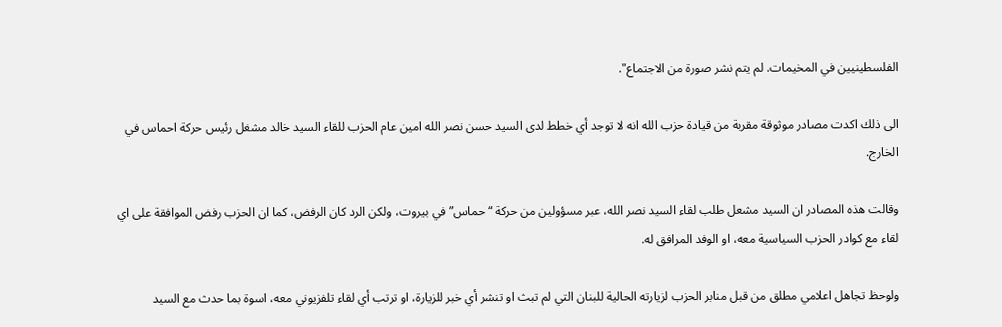الفلسطينيين في المخيمات. لم يتم نشر صورة من الاجتماع".

الى ذلك اكدت مصادر موثوقة مقربة من قيادة حزب الله انه لا توجد أي خطط لدى السيد حسن نصر الله امين عام الحزب للقاء السيد خالد مشغل رئيس حركة احماس في الخارج.

وقالت هذه المصادر ان السيد مشعل طلب لقاء السيد نصر الله، عبر مسؤولين من حركة “حماس” في بيروت، ولكن الرد كان الرفض، كما ان الحزب رفض الموافقة على اي لقاء مع كوادر الحزب السياسية معه، او الوفد المرافق له.

ولوحظ تجاهل اعلامي مطلق من قبل منابر الحزب لزيارته الحالية للبنان التي لم تبث او تنشر أي خبر للزيارة، او ترتب أي لقاء تلفزيوني معه، اسوة بما حدث مع السيد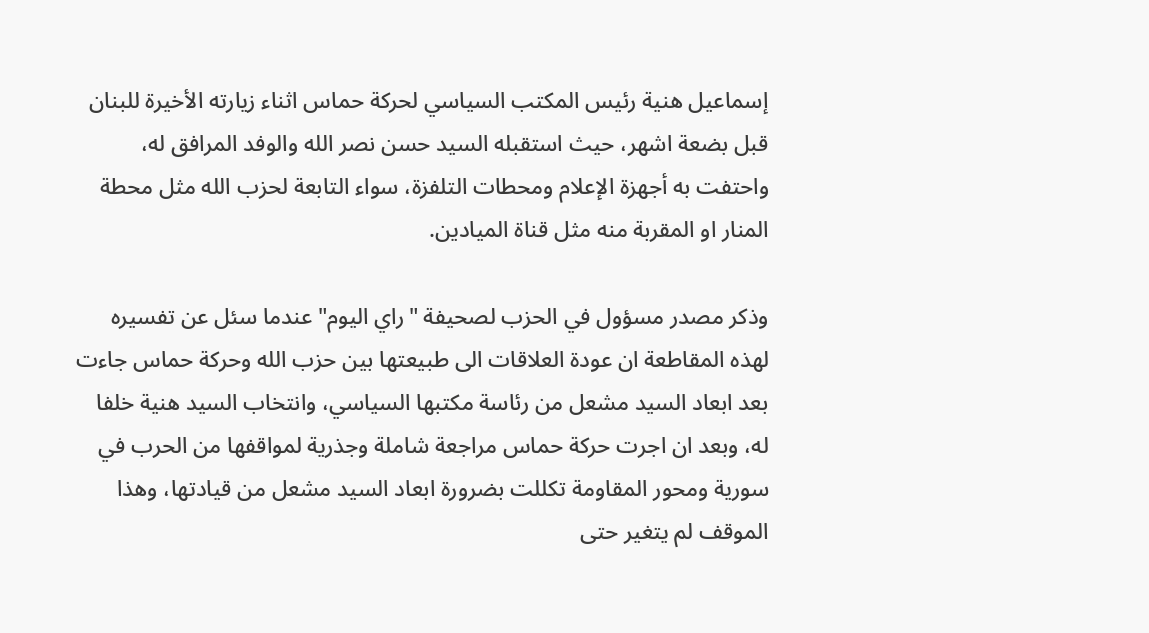إسماعيل هنية رئيس المكتب السياسي لحركة حماس اثناء زيارته الأخيرة للبنان قبل بضعة اشهر، حيث استقبله السيد حسن نصر الله والوفد المرافق له، واحتفت به أجهزة الإعلام ومحطات التلفزة، سواء التابعة لحزب الله مثل محطة المنار او المقربة منه مثل قناة الميادين.

وذكر مصدر مسؤول في الحزب لصحيفة "راي اليوم" عندما سئل عن تفسيره لهذه المقاطعة ان عودة العلاقات الى طبيعتها بين حزب الله وحركة حماس جاءت بعد ابعاد السيد مشعل من رئاسة مكتبها السياسي، وانتخاب السيد هنية خلفا له، وبعد ان اجرت حركة حماس مراجعة شاملة وجذرية لمواقفها من الحرب في سورية ومحور المقاومة تكللت بضرورة ابعاد السيد مشعل من قيادتها، وهذا الموقف لم يتغير حتى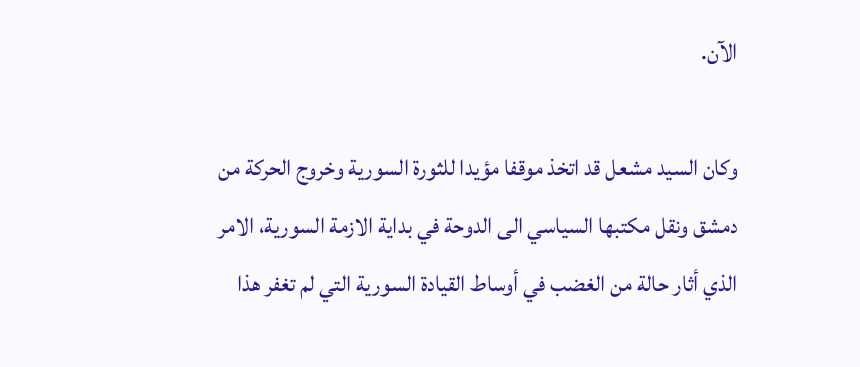الآن.

وكان السيد مشعل قد اتخذ موقفا مؤيدا للثورة السورية وخروج الحركة من دمشق ونقل مكتبها السياسي الى الدوحة في بداية الازمة السورية، الامر الذي أثار حالة من الغضب في أوساط القيادة السورية التي لم تغفر هذا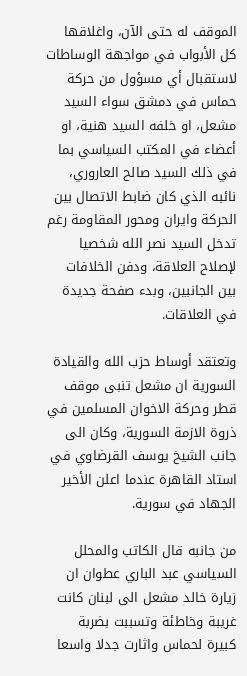الموقف له حتى الآن، واغلاقها كل الأبواب في مواجهة الوساطات لاستقبال أي مسؤول من حركة حماس في دمشق سواء السيد مشعل، او خلفه السيد هنية، او أعضاء في المكتب السياسي بما في ذلك السيد صالح العاروري، نائبه الذي كان ضابط الاتصال بين الحركة وايران ومحور المقاومة رغم تدخل السيد نصر الله شخصيا لإصلاح العلاقة، ودفن الخلافات بين الجانبين، وبدء صفحة جديدة في العلاقات.

وتعتقد أوساط حزب الله والقيادة السورية ان مشعل تنبى موقف قطر وحركة الاخوان المسلمين في ذروة الازمة السورية، وكان الى جانب الشيخ يوسف القرضاوي في استاد القاهرة عندما اعلن الأخير الجهاد في سورية.

من جانبه قال الكاتب والمحلل السياسي عبد الباري عطوان ان زيارة خالد مشعل الى لبنان كانت غريبة وخاطئة وتسببت بضربة كبيرة لحماس واثارت جدلا واسعا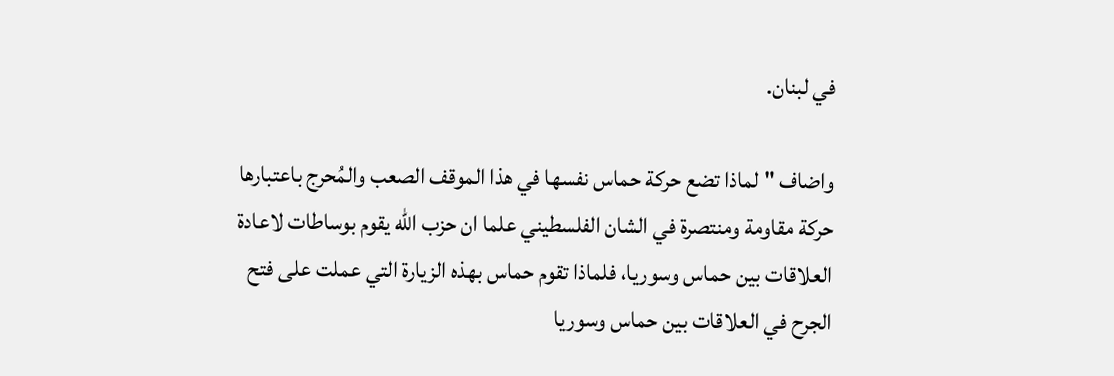في لبنان.

واضاف "لماذا تضع حركة حماس نفسها في هذا الموقف الصعب والمُحرج باعتبارها حركة مقاومة ومنتصرة في الشان الفلسطيني علما ان حزب الله يقوم بوساطات لاعادة العلاقات بين حماس وسوريا، فلماذا تقوم حماس بهذه الزيارة التي عملت على فتح الجرح في العلاقات بين حماس وسوريا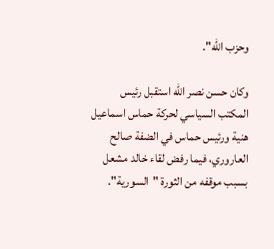وحزب الله".

وكان حسن نصر الله استقبل رئيس المكتب السياسي لحركة حماس اسماعيل هنية ورئيس حماس في الضفة صالح العاروري، فيما رفض لقاء خالد مشعل بسبب موقفه من الثورة "السورية".